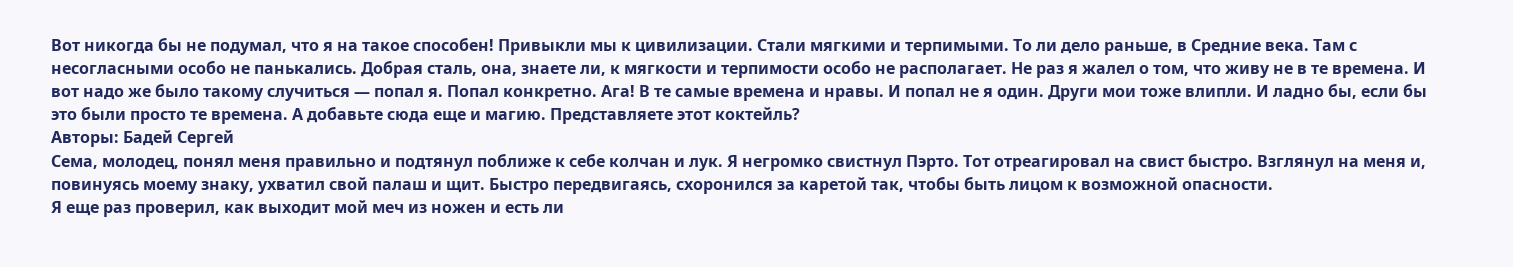Вот никогда бы не подумал, что я на такое способен! Привыкли мы к цивилизации. Стали мягкими и терпимыми. То ли дело раньше, в Средние века. Там с несогласными особо не панькались. Добрая сталь, она, знаете ли, к мягкости и терпимости особо не располагает. Не раз я жалел о том, что живу не в те времена. И вот надо же было такому случиться — попал я. Попал конкретно. Ага! В те самые времена и нравы. И попал не я один. Други мои тоже влипли. И ладно бы, если бы это были просто те времена. А добавьте сюда еще и магию. Представляете этот коктейль?
Авторы: Бадей Сергей
Сема, молодец, понял меня правильно и подтянул поближе к себе колчан и лук. Я негромко свистнул Пэрто. Тот отреагировал на свист быстро. Взглянул на меня и, повинуясь моему знаку, ухватил свой палаш и щит. Быстро передвигаясь, схоронился за каретой так, чтобы быть лицом к возможной опасности.
Я еще раз проверил, как выходит мой меч из ножен и есть ли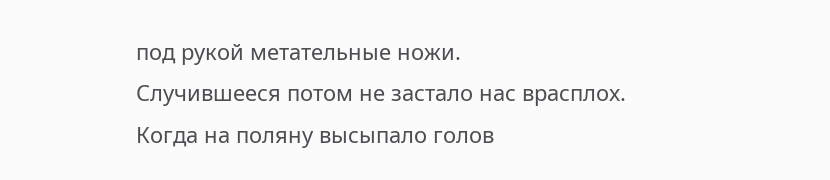под рукой метательные ножи.
Случившееся потом не застало нас врасплох. Когда на поляну высыпало голов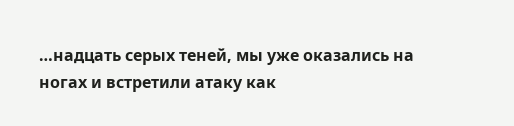…надцать серых теней, мы уже оказались на ногах и встретили атаку как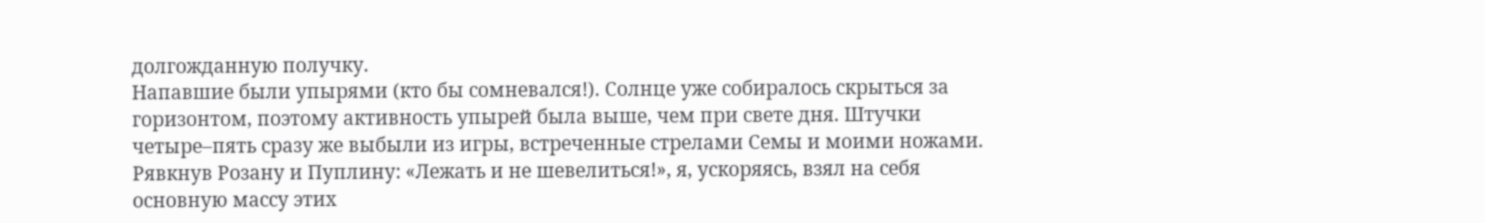долгожданную получку.
Напавшие были упырями (кто бы сомневался!). Солнце уже собиралось скрыться за горизонтом, поэтому активность упырей была выше, чем при свете дня. Штучки четыре–пять сразу же выбыли из игры, встреченные стрелами Семы и моими ножами.
Рявкнув Розану и Пуплину: «Лежать и не шевелиться!», я, ускоряясь, взял на себя основную массу этих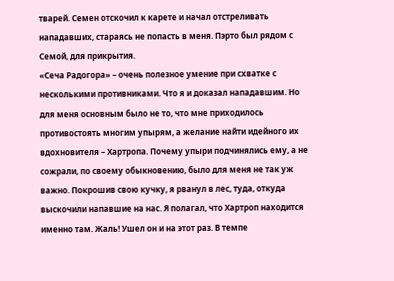тварей. Семен отскочил к карете и начал отстреливать нападавших, стараясь не попасть в меня. Пэрто был рядом с Семой, для прикрытия.
«Сеча Радогора» – очень полезное умение при схватке с несколькими противниками. Что я и доказал нападавшим. Но для меня основным было не то, что мне приходилось противостоять многим упырям, а желание найти идейного их вдохновителя – Хартропа. Почему упыри подчинялись ему, а не сожрали, по своему обыкновению, было для меня не так уж важно. Покрошив свою кучку, я рванул в лес, туда, откуда выскочили напавшие на нас. Я полагал, что Хартроп находится именно там. Жаль! Ушел он и на этот раз. В темпе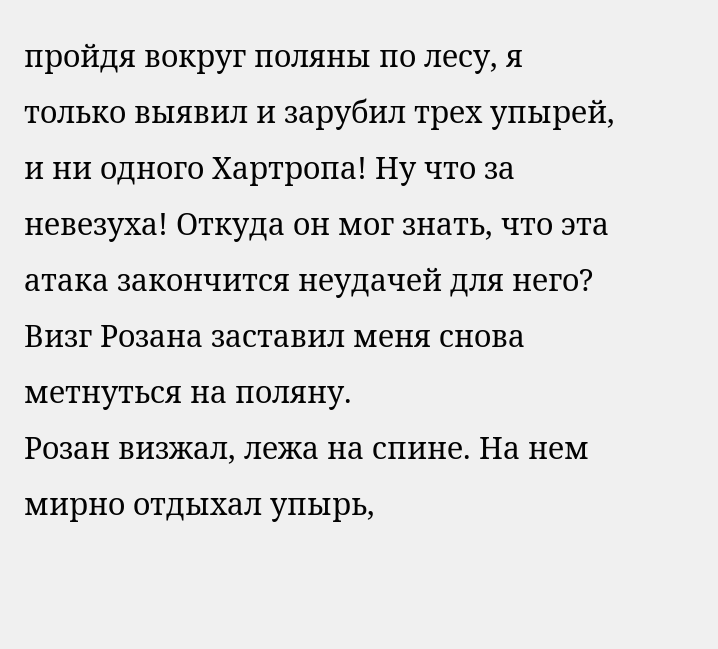пройдя вокруг поляны по лесу, я только выявил и зарубил трех упырей, и ни одного Хартропа! Ну что за невезуха! Откуда он мог знать, что эта атака закончится неудачей для него? Визг Розана заставил меня снова метнуться на поляну.
Розан визжал, лежа на спине. На нем мирно отдыхал упырь,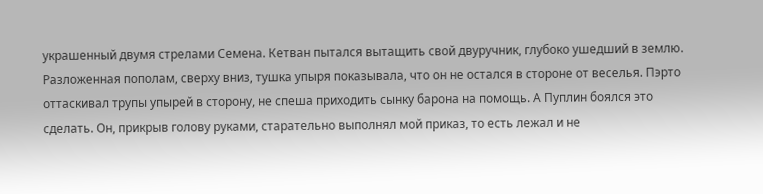украшенный двумя стрелами Семена. Кетван пытался вытащить свой двуручник, глубоко ушедший в землю. Разложенная пополам, сверху вниз, тушка упыря показывала, что он не остался в стороне от веселья. Пэрто оттаскивал трупы упырей в сторону, не спеша приходить сынку барона на помощь. А Пуплин боялся это сделать. Он, прикрыв голову руками, старательно выполнял мой приказ, то есть лежал и не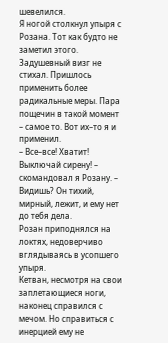шевелился.
Я ногой столкнул упыря с Розана. Тот как будто не заметил этого. Задушевный визг не стихал. Пришлось применить более радикальные меры. Пара пощечин в такой момент – самое то. Вот их–то я и применил.
– Все–все! Хватит! Выключай сирену! – скомандовал я Розану. – Видишь? Он тихий, мирный, лежит, и ему нет до тебя дела.
Розан приподнялся на локтях, недоверчиво вглядываясь в усопшего упыря.
Кетван, несмотря на свои заплетающиеся ноги, наконец справился с мечом. Но справиться с инерцией ему не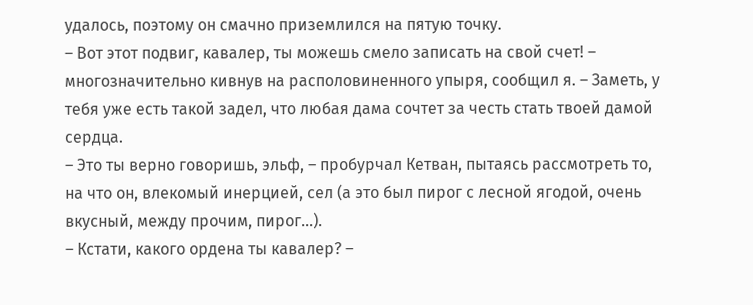удалось, поэтому он смачно приземлился на пятую точку.
– Вот этот подвиг, кавалер, ты можешь смело записать на свой счет! – многозначительно кивнув на располовиненного упыря, сообщил я. – Заметь, у тебя уже есть такой задел, что любая дама сочтет за честь стать твоей дамой сердца.
– Это ты верно говоришь, эльф, – пробурчал Кетван, пытаясь рассмотреть то, на что он, влекомый инерцией, сел (а это был пирог с лесной ягодой, очень вкусный, между прочим, пирог…).
– Кстати, какого ордена ты кавалер? –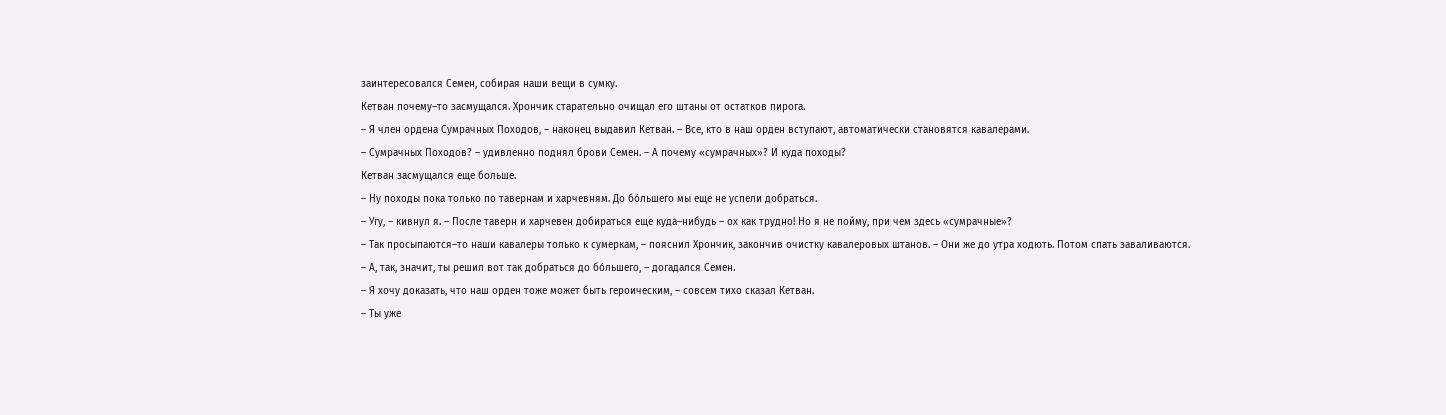заинтересовался Семен, собирая наши вещи в сумку.
Кетван почему–то засмущался. Хрончик старательно очищал его штаны от остатков пирога.
– Я член ордена Сумрачных Походов, – наконец выдавил Кетван. – Все, кто в наш орден вступают, автоматически становятся кавалерами.
– Сумрачных Походов? – удивленно поднял брови Семен. – А почему «сумрачных»? И куда походы?
Кетван засмущался еще больше.
– Ну походы пока только по тавернам и харчевням. До бóльшего мы еще не успели добраться.
– Угу, – кивнул я. – После таверн и харчевен добираться еще куда–нибудь – ох как трудно! Но я не пойму, при чем здесь «сумрачные»?
– Так просыпаются–то наши кавалеры только к сумеркам, – пояснил Хрончик, закончив очистку кавалеровых штанов. – Они же до утра ходють. Потом спать заваливаются.
– А, так, значит, ты решил вот так добраться до бóльшего, – догадался Семен.
– Я хочу доказать, что наш орден тоже может быть героическим, – совсем тихо сказал Кетван.
– Ты уже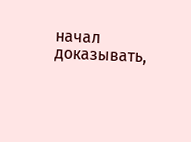начал доказывать,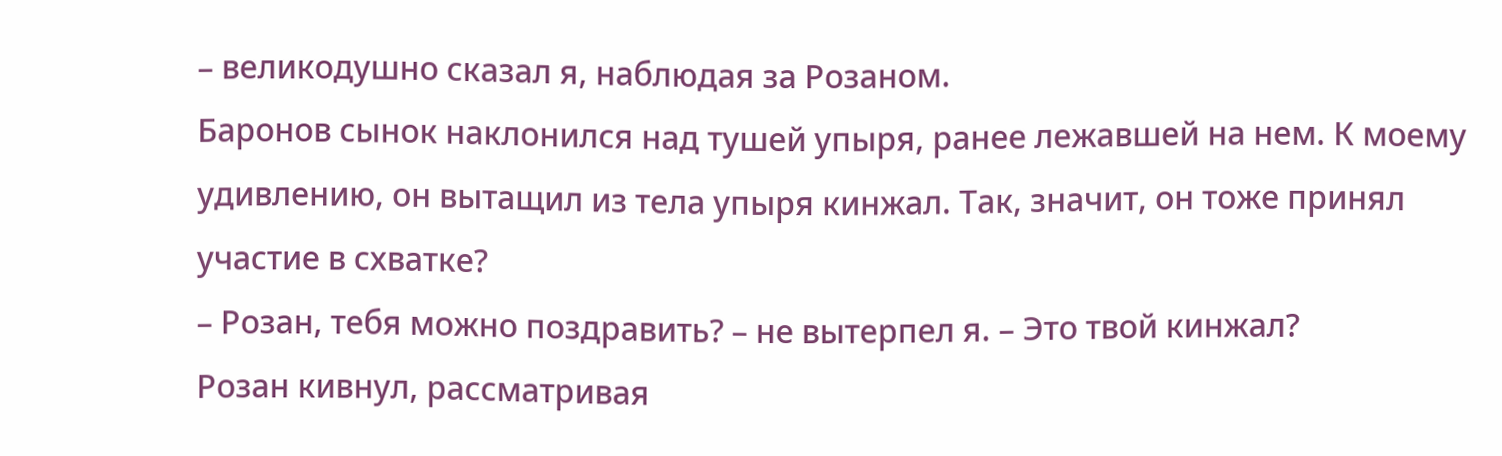– великодушно сказал я, наблюдая за Розаном.
Баронов сынок наклонился над тушей упыря, ранее лежавшей на нем. К моему удивлению, он вытащил из тела упыря кинжал. Так, значит, он тоже принял участие в схватке?
– Розан, тебя можно поздравить? – не вытерпел я. – Это твой кинжал?
Розан кивнул, рассматривая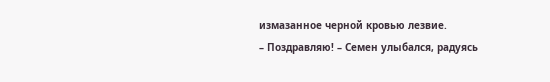измазанное черной кровью лезвие.
– Поздравляю! – Семен улыбался, радуясь